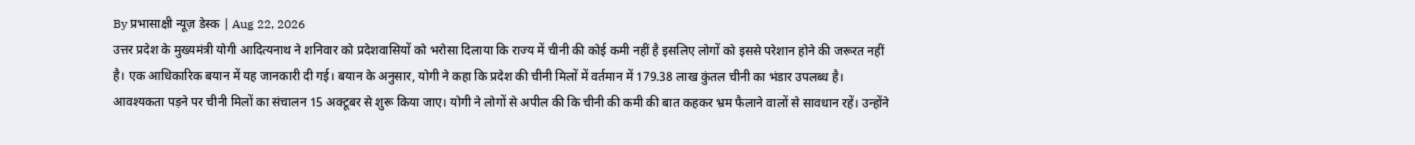By प्रभासाक्षी न्यूज़ डेस्क | Aug 22, 2026
उत्तर प्रदेश के मुख्यमंत्री योगी आदित्यनाथ ने शनिवार को प्रदेशवासियों को भरोसा दिलाया कि राज्य में चीनी की कोई कमी नहीं है इसलिए लोगों को इससे परेशान होने की जरूरत नहीं है। एक आधिकारिक बयान में यह जानकारी दी गई। बयान के अनुसार, योगी ने कहा कि प्रदेश की चीनी मिलों में वर्तमान में 179.38 लाख कुंतल चीनी का भंडार उपलब्ध है।
आवश्यकता पड़ने पर चीनी मिलों का संचालन 15 अक्टूबर से शुरू किया जाए। योगी ने लोगों से अपील की कि चीनी की कमी की बात कहकर भ्रम फैलाने वालों से सावधान रहें। उन्होंने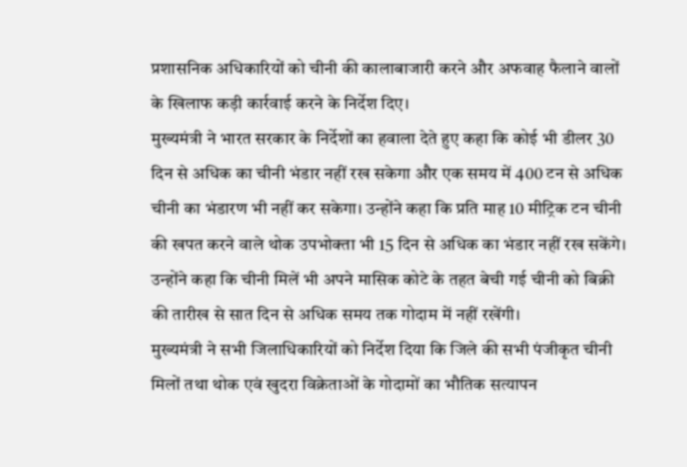प्रशासनिक अधिकारियों को चीनी की कालाबाजारी करने और अफवाह फैलाने वालों के खिलाफ कड़ी कार्रवाई करने के निर्देश दिए।
मुख्यमंत्री ने भारत सरकार के निर्देशों का हवाला देते हुए कहा कि कोई भी डीलर 30 दिन से अधिक का चीनी भंडार नहीं रख सकेगा और एक समय में 400 टन से अधिक चीनी का भंडारण भी नहीं कर सकेगा। उन्होंने कहा कि प्रति माह 10 मीट्रिक टन चीनी की खपत करने वाले थोक उपभोक्ता भी 15 दिन से अधिक का भंडार नहीं रख सकेंगे। उन्होंने कहा कि चीनी मिलें भी अपने मासिक कोटे के तहत बेची गई चीनी को बिक्री की तारीख से सात दिन से अधिक समय तक गोदाम में नहीं रखेंगी।
मुख्यमंत्री ने सभी जिलाधिकारियों को निर्देश दिया कि जिले की सभी पंजीकृत चीनी मिलों तथा थोक एवं खुदरा विक्रेताओं के गोदामों का भौतिक सत्यापन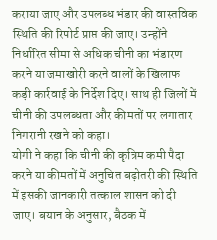कराया जाए और उपलब्ध भंडार की वास्तविक स्थिति की रिपोर्ट प्राप्त की जाए। उन्होंने निर्धारित सीमा से अधिक चीनी का भंडारण करने या जमाखोरी करने वालों के खिलाफ कड़ी कार्रवाई के निर्देश दिए। साथ ही जिलों में चीनी की उपलब्धता और कीमतों पर लगातार निगरानी रखने को कहा।
योगी ने कहा कि चीनी की कृत्रिम कमी पैदा करने या कीमतों में अनुचित बढ़ोतरी की स्थिति में इसकी जानकारी तत्काल शासन को दी जाए। बयान के अनुसार, बैठक में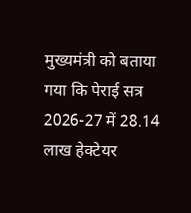मुख्यमंत्री को बताया गया कि पेराई सत्र 2026-27 में 28.14 लाख हेक्टेयर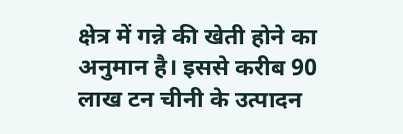क्षेत्र में गन्ने की खेती होने का अनुमान है। इससे करीब 90 लाख टन चीनी के उत्पादन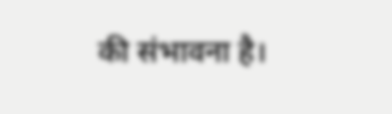की संभावना है।